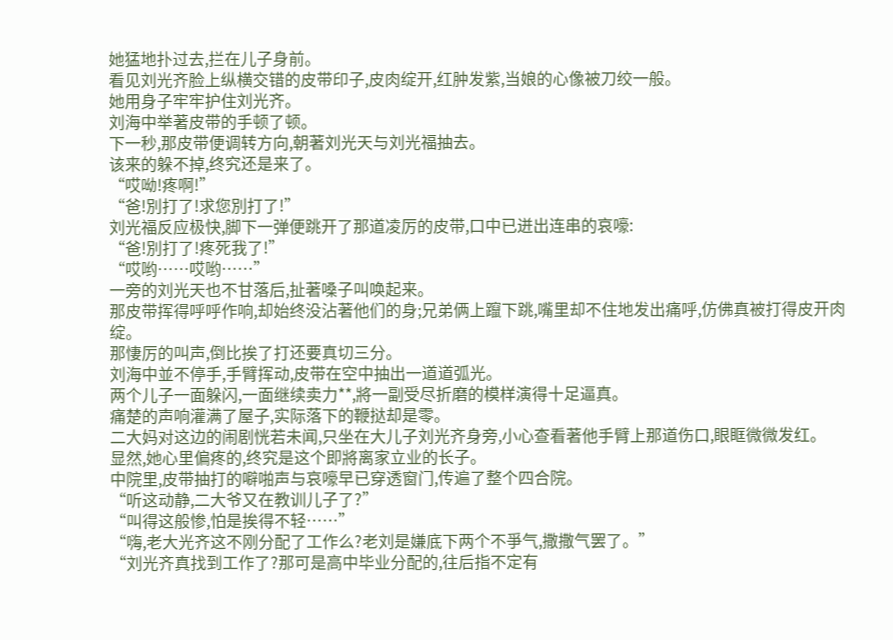她猛地扑过去,拦在儿子身前。
看见刘光齐脸上纵横交错的皮带印子,皮肉绽开,红肿发紫,当娘的心像被刀绞一般。
她用身子牢牢护住刘光齐。
刘海中举著皮带的手顿了顿。
下一秒,那皮带便调转方向,朝著刘光天与刘光福抽去。
该来的躲不掉,终究还是来了。
“哎呦!疼啊!”
“爸!別打了!求您別打了!”
刘光福反应极快,脚下一弹便跳开了那道凌厉的皮带,口中已迸出连串的哀嚎:
“爸!別打了!疼死我了!”
“哎哟……哎哟……”
一旁的刘光天也不甘落后,扯著嗓子叫唤起来。
那皮带挥得呼呼作响,却始终没沾著他们的身;兄弟俩上躥下跳,嘴里却不住地发出痛呼,仿佛真被打得皮开肉绽。
那悽厉的叫声,倒比挨了打还要真切三分。
刘海中並不停手,手臂挥动,皮带在空中抽出一道道弧光。
两个儿子一面躲闪,一面继续卖力**,將一副受尽折磨的模样演得十足逼真。
痛楚的声响灌满了屋子,实际落下的鞭挞却是零。
二大妈对这边的闹剧恍若未闻,只坐在大儿子刘光齐身旁,小心查看著他手臂上那道伤口,眼眶微微发红。
显然,她心里偏疼的,终究是这个即將离家立业的长子。
中院里,皮带抽打的噼啪声与哀嚎早已穿透窗门,传遍了整个四合院。
“听这动静,二大爷又在教训儿子了?”
“叫得这般惨,怕是挨得不轻……”
“嗨,老大光齐这不刚分配了工作么?老刘是嫌底下两个不爭气,撒撒气罢了。”
“刘光齐真找到工作了?那可是高中毕业分配的,往后指不定有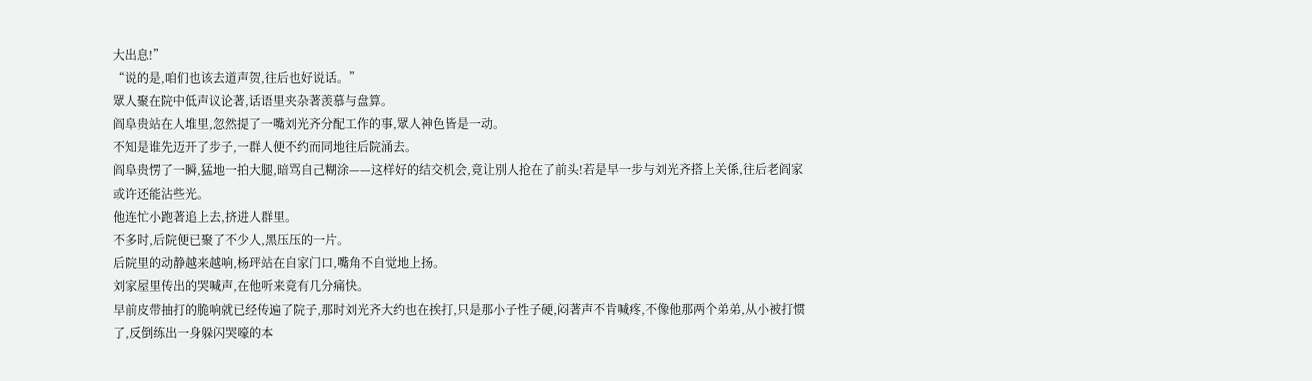大出息!”
“说的是,咱们也该去道声贺,往后也好说话。”
眾人聚在院中低声议论著,话语里夹杂著羡慕与盘算。
阎阜贵站在人堆里,忽然提了一嘴刘光齐分配工作的事,眾人神色皆是一动。
不知是谁先迈开了步子,一群人便不约而同地往后院涌去。
阎阜贵愣了一瞬,猛地一拍大腿,暗骂自己糊涂——这样好的结交机会,竟让別人抢在了前头!若是早一步与刘光齐搭上关係,往后老阎家或许还能沾些光。
他连忙小跑著追上去,挤进人群里。
不多时,后院便已聚了不少人,黑压压的一片。
后院里的动静越来越响,杨玶站在自家门口,嘴角不自觉地上扬。
刘家屋里传出的哭喊声,在他听来竟有几分痛快。
早前皮带抽打的脆响就已经传遍了院子,那时刘光齐大约也在挨打,只是那小子性子硬,闷著声不肯喊疼,不像他那两个弟弟,从小被打惯了,反倒练出一身躲闪哭嚎的本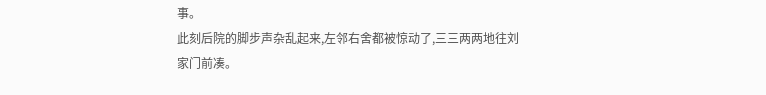事。
此刻后院的脚步声杂乱起来,左邻右舍都被惊动了,三三两两地往刘家门前凑。